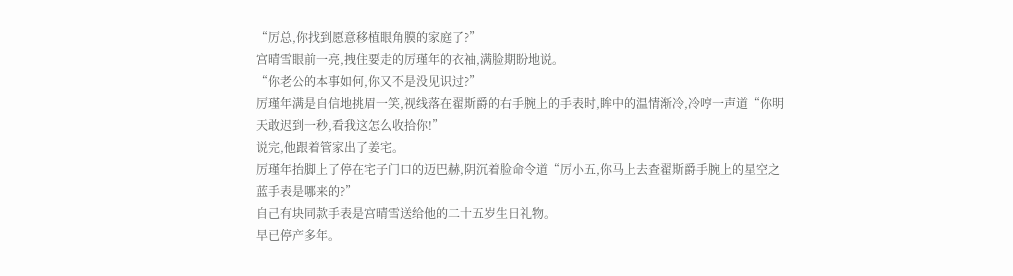“厉总,你找到愿意移植眼角膜的家庭了?”
宫晴雪眼前一亮,拽住要走的厉瑾年的衣袖,满脸期盼地说。
“你老公的本事如何,你又不是没见识过?”
厉瑾年满是自信地挑眉一笑,视线落在翟斯爵的右手腕上的手表时,眸中的温情渐冷,冷哼一声道“你明天敢迟到一秒,看我这怎么收拾你!”
说完,他跟着管家出了姜宅。
厉瑾年抬脚上了停在宅子门口的迈巴赫,阴沉着脸命令道“厉小五,你马上去查翟斯爵手腕上的星空之蓝手表是哪来的?”
自己有块同款手表是宫晴雪送给他的二十五岁生日礼物。
早已停产多年。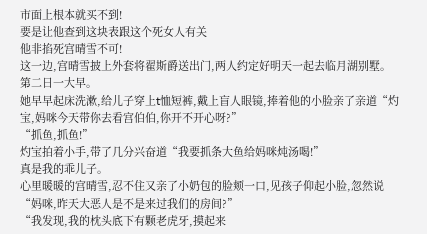市面上根本就买不到!
要是让他查到这块表跟这个死女人有关
他非掐死宫晴雪不可!
这一边,宫晴雪披上外套将翟斯爵送出门,两人约定好明天一起去临月湖别墅。
第二日一大早。
她早早起床洗漱,给儿子穿上t恤短裤,戴上盲人眼镜,捧着他的小脸亲了亲道“灼宝,妈咪今天带你去看宫伯伯,你开不开心呀?”
“抓鱼,抓鱼!”
灼宝拍着小手,带了几分兴奋道“我要抓条大鱼给妈咪炖汤喝!”
真是我的乖儿子。
心里暖暖的宫晴雪,忍不住又亲了小奶包的脸颊一口,见孩子仰起小脸,忽然说“妈咪,昨天大恶人是不是来过我们的房间?”
“我发现,我的枕头底下有颗老虎牙,摸起来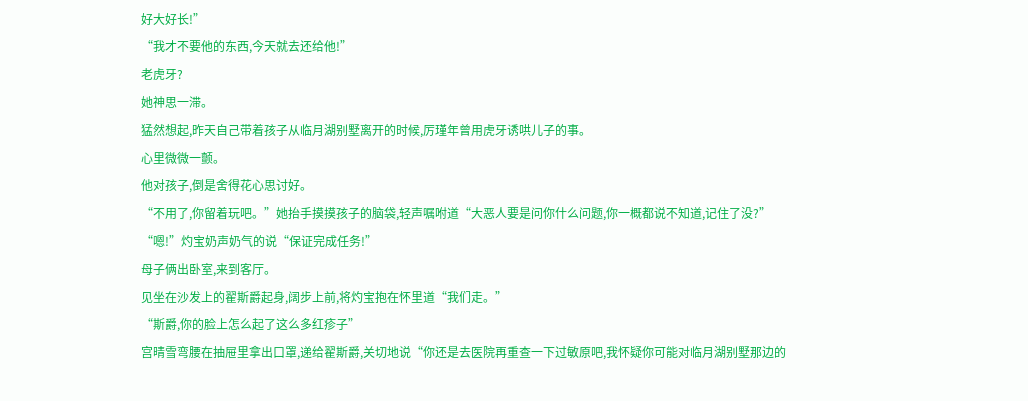好大好长!”
“我才不要他的东西,今天就去还给他!”
老虎牙?
她神思一滞。
猛然想起,昨天自己带着孩子从临月湖别墅离开的时候,厉瑾年曾用虎牙诱哄儿子的事。
心里微微一颤。
他对孩子,倒是舍得花心思讨好。
“不用了,你留着玩吧。”她抬手摸摸孩子的脑袋,轻声嘱咐道“大恶人要是问你什么问题,你一概都说不知道,记住了没?”
“嗯!”灼宝奶声奶气的说“保证完成任务!”
母子俩出卧室,来到客厅。
见坐在沙发上的翟斯爵起身,阔步上前,将灼宝抱在怀里道“我们走。”
“斯爵,你的脸上怎么起了这么多红疹子”
宫晴雪弯腰在抽屉里拿出口罩,递给翟斯爵,关切地说“你还是去医院再重查一下过敏原吧,我怀疑你可能对临月湖别墅那边的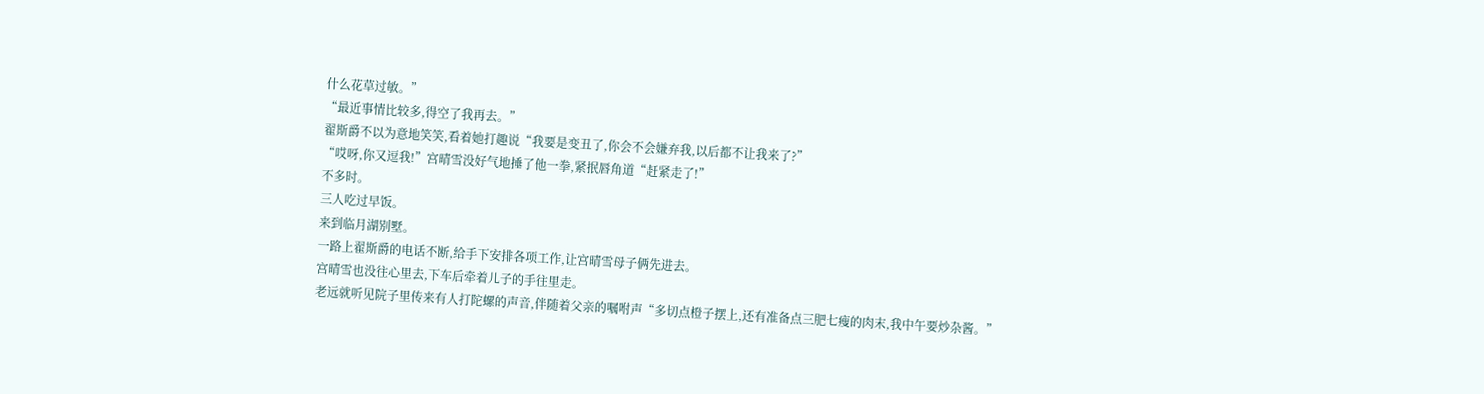什么花草过敏。”
“最近事情比较多,得空了我再去。”
翟斯爵不以为意地笑笑,看着她打趣说“我要是变丑了,你会不会嫌弃我,以后都不让我来了?”
“哎呀,你又逗我!”宫晴雪没好气地捶了他一拳,紧抿唇角道“赶紧走了!”
不多时。
三人吃过早饭。
来到临月湖别墅。
一路上翟斯爵的电话不断,给手下安排各项工作,让宫晴雪母子俩先进去。
宫晴雪也没往心里去,下车后牵着儿子的手往里走。
老远就听见院子里传来有人打陀螺的声音,伴随着父亲的嘱咐声“多切点橙子摆上,还有准备点三肥七瘦的肉末,我中午要炒杂酱。”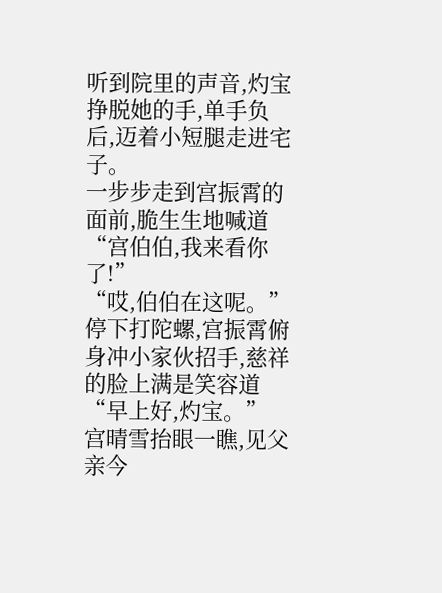听到院里的声音,灼宝挣脱她的手,单手负后,迈着小短腿走进宅子。
一步步走到宫振霄的面前,脆生生地喊道“宫伯伯,我来看你了!”
“哎,伯伯在这呢。”
停下打陀螺,宫振霄俯身冲小家伙招手,慈祥的脸上满是笑容道“早上好,灼宝。”
宫晴雪抬眼一瞧,见父亲今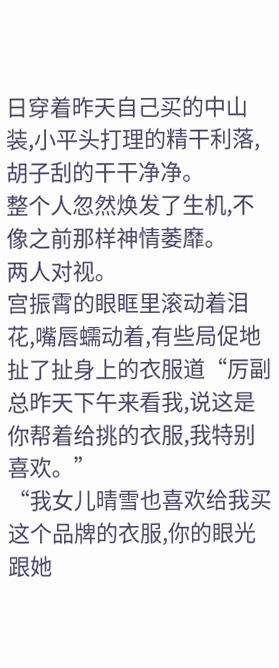日穿着昨天自己买的中山装,小平头打理的精干利落,胡子刮的干干净净。
整个人忽然焕发了生机,不像之前那样神情萎靡。
两人对视。
宫振霄的眼眶里滚动着泪花,嘴唇蠕动着,有些局促地扯了扯身上的衣服道“厉副总昨天下午来看我,说这是你帮着给挑的衣服,我特别喜欢。”
“我女儿晴雪也喜欢给我买这个品牌的衣服,你的眼光跟她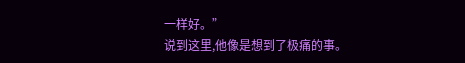一样好。”
说到这里,他像是想到了极痛的事。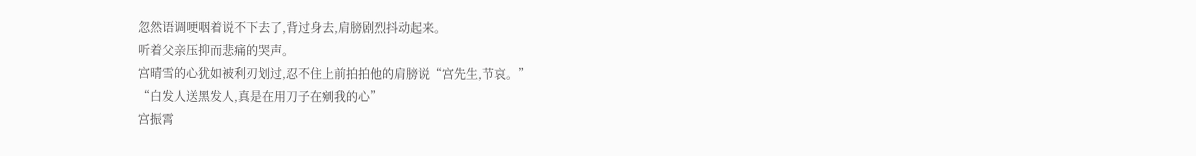忽然语调哽咽着说不下去了,背过身去,肩膀剧烈抖动起来。
听着父亲压抑而悲痛的哭声。
宫晴雪的心犹如被利刃划过,忍不住上前拍拍他的肩膀说“宫先生,节哀。”
“白发人送黑发人,真是在用刀子在剜我的心”
宫振霄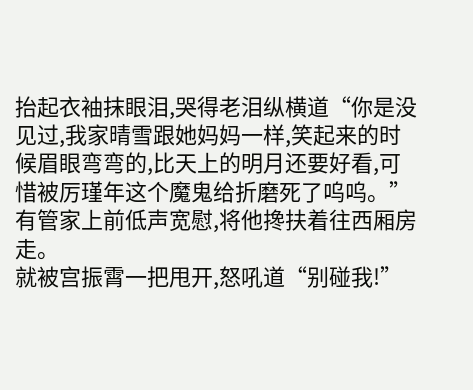抬起衣袖抹眼泪,哭得老泪纵横道“你是没见过,我家晴雪跟她妈妈一样,笑起来的时候眉眼弯弯的,比天上的明月还要好看,可惜被厉瑾年这个魔鬼给折磨死了呜呜。”
有管家上前低声宽慰,将他搀扶着往西厢房走。
就被宫振霄一把甩开,怒吼道“别碰我!”